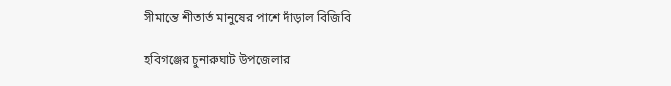সীমান্তে শীতার্ত মানুষের পাশে দাঁড়াল বিজিবি

হবিগঞ্জের চুনারুঘাট উপজেলার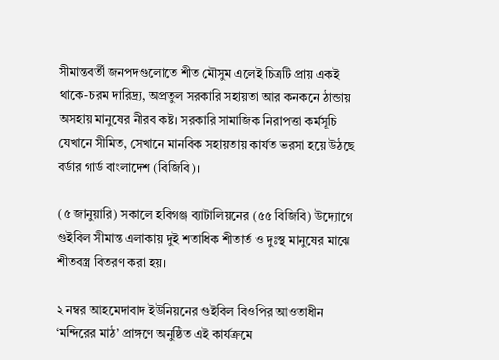সীমান্তবর্তী জনপদগুলোতে শীত মৌসুম এলেই চিত্রটি প্রায় একই থাকে-চরম দারিদ্র্য, অপ্রতুল সরকারি সহায়তা আর কনকনে ঠান্ডায় অসহায় মানুষের নীরব কষ্ট। সরকারি সামাজিক নিরাপত্তা কর্মসূচি যেখানে সীমিত, সেখানে মানবিক সহায়তায় কার্যত ভরসা হয়ে উঠছে বর্ডার গার্ড বাংলাদেশ (বিজিবি)।

(৫ জানুয়ারি) সকালে হবিগঞ্জ ব্যাটালিয়নের (৫৫ বিজিবি) উদ্যোগে গুইবিল সীমান্ত এলাকায় দুই শতাধিক শীতার্ত ও দুঃস্থ মানুষের মাঝে শীতবস্ত্র বিতরণ করা হয়।

২ নম্বর আহমেদাবাদ ইউনিয়নের গুইবিল বিওপির আওতাধীন ‘মন্দিরের মাঠ’ প্রাঙ্গণে অনুষ্ঠিত এই কার্যক্রমে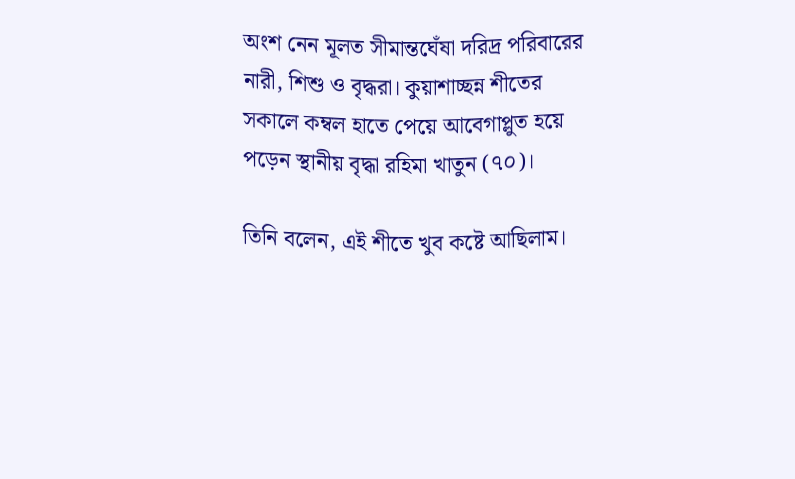অংশ নেন মূলত সীমান্তঘেঁষা দরিদ্র পরিবারের নারী, শিশু ও বৃদ্ধরা। কুয়াশাচ্ছন্ন শীতের সকালে কম্বল হাতে পেয়ে আবেগাপ্লুত হয়ে পড়েন স্থানীয় বৃদ্ধা রহিমা খাতুন (৭০)।

তিনি বলেন, এই শীতে খুব কষ্টে আছিলাম।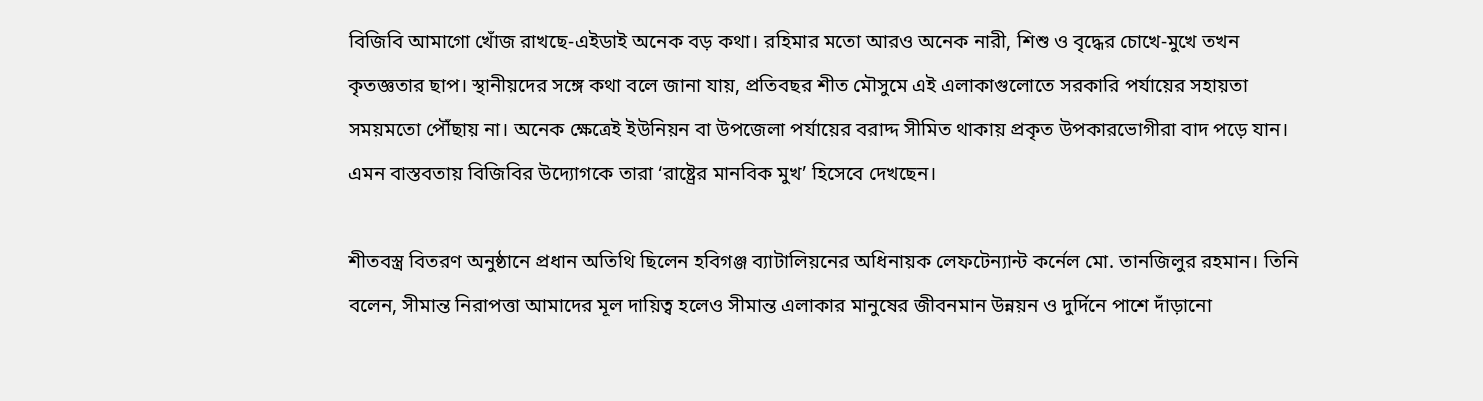বিজিবি আমাগো খোঁজ রাখছে-এইডাই অনেক বড় কথা। রহিমার মতো আরও অনেক নারী, শিশু ও বৃদ্ধের চোখে-মুখে তখন কৃতজ্ঞতার ছাপ। স্থানীয়দের সঙ্গে কথা বলে জানা যায়, প্রতিবছর শীত মৌসুমে এই এলাকাগুলোতে সরকারি পর্যায়ের সহায়তা সময়মতো পৌঁছায় না। অনেক ক্ষেত্রেই ইউনিয়ন বা উপজেলা পর্যায়ের বরাদ্দ সীমিত থাকায় প্রকৃত উপকারভোগীরা বাদ পড়ে যান। এমন বাস্তবতায় বিজিবির উদ্যোগকে তারা ‘রাষ্ট্রের মানবিক মুখ’ হিসেবে দেখছেন।

শীতবস্ত্র বিতরণ অনুষ্ঠানে প্রধান অতিথি ছিলেন হবিগঞ্জ ব্যাটালিয়নের অধিনায়ক লেফটেন্যান্ট কর্নেল মো. তানজিলুর রহমান। তিনি বলেন, সীমান্ত নিরাপত্তা আমাদের মূল দায়িত্ব হলেও সীমান্ত এলাকার মানুষের জীবনমান উন্নয়ন ও দুর্দিনে পাশে দাঁড়ানো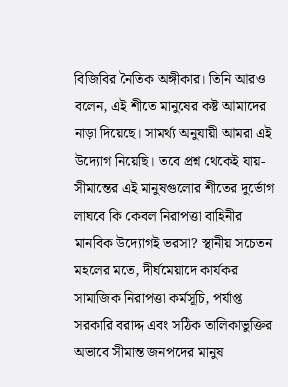বিজিবির নৈতিক অঙ্গীকার। তিনি আরও বলেন, এই শীতে মানুষের কষ্ট আমাদের নাড়া দিয়েছে। সামর্থ্য অনুযায়ী আমরা এই উদ্যোগ নিয়েছি। তবে প্রশ্ন থেকেই যায়- সীমান্তের এই মানুষগুলোর শীতের দুর্ভোগ লাঘবে কি কেবল নিরাপত্তা বাহিনীর মানবিক উদ্যোগই ভরসা? স্থানীয় সচেতন মহলের মতে, দীর্ঘমেয়াদে কার্যকর সামাজিক নিরাপত্তা কর্মসূচি, পর্যাপ্ত সরকারি বরাদ্দ এবং সঠিক তালিকাভুক্তির অভাবে সীমান্ত জনপদের মানুষ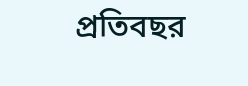প্রতিবছর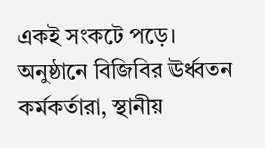একই সংকটে পড়ে। অনুষ্ঠানে বিজিবির ঊর্ধ্বতন কর্মকর্তারা, স্থানীয়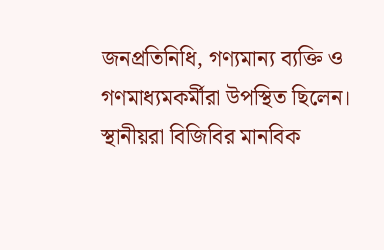জনপ্রতিনিধি, গণ্যমান্য ব্যক্তি ও গণমাধ্যমকর্মীরা উপস্থিত ছিলেন। স্থানীয়রা বিজিবির মানবিক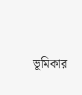ভূমিকার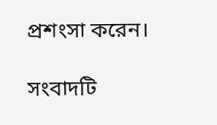প্রশংসা করেন।

সংবাদটি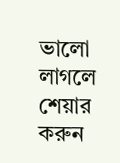ভালো লাগলে শেয়ার করুন